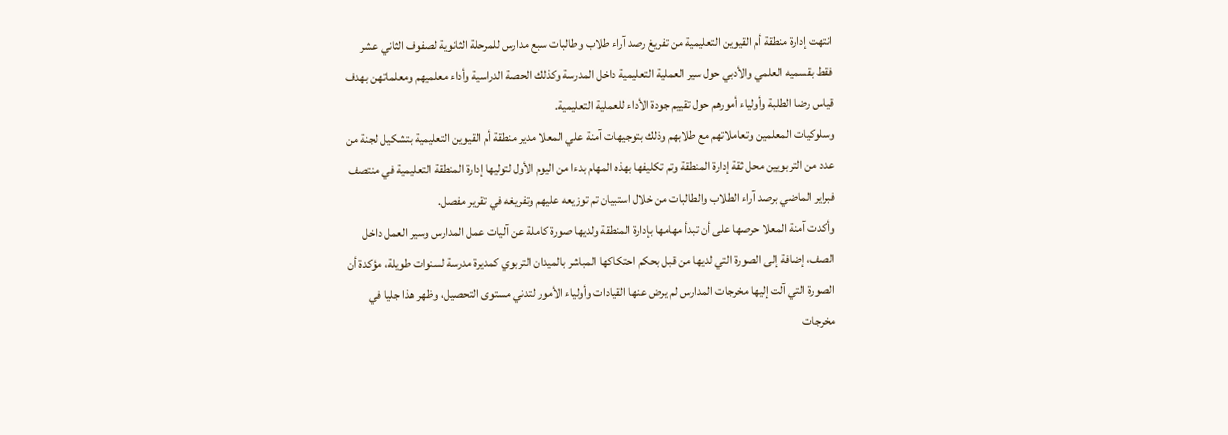انتهت إدارة منطقة أم القيوين التعليمية من تفريغ رصد آراء طلاب وطالبات سبع مدارس للمرحلة الثانوية لصفوف الثاني عشر فقط بقسميه العلمي والأدبي حول سير العملية التعليمية داخل المدرسة وكذلك الحصة الدراسية وأداء معلميهم ومعلماتهن بهدف قياس رضا الطلبة وأولياء أمورهم حول تقييم جودة الأداء للعملية التعليمية.
وسلوكيات المعلمين وتعاملاتهم مع طلابهم وذلك بتوجيهات آمنة علي المعلا مدير منطقة أم القيوين التعليمية بتشكيل لجنة من عدد من التربويين محل ثقة إدارة المنطقة وتم تكليفها بهذه المهام بدءا من اليوم الأول لتوليها إدارة المنطقة التعليمية في منتصف فبراير الماضي برصد آراء الطلاب والطالبات من خلال استبيان تم توزيعه عليهم وتفريغه في تقرير مفصل.
وأكدت آمنة المعلا حرصها على أن تبدأ مهامها بإدارة المنطقة ولديها صورة كاملة عن آليات عمل المدارس وسير العمل داخل الصف، إضافة إلى الصورة التي لديها من قبل بحكم احتكاكها المباشر بالميدان التربوي كمديرة مدرسة لسنوات طويلة، مؤكدة أن الصورة التي آلت إليها مخرجات المدارس لم يرض عنها القيادات وأولياء الأمور لتدني مستوى التحصيل، وظهر هذا جليا في مخرجات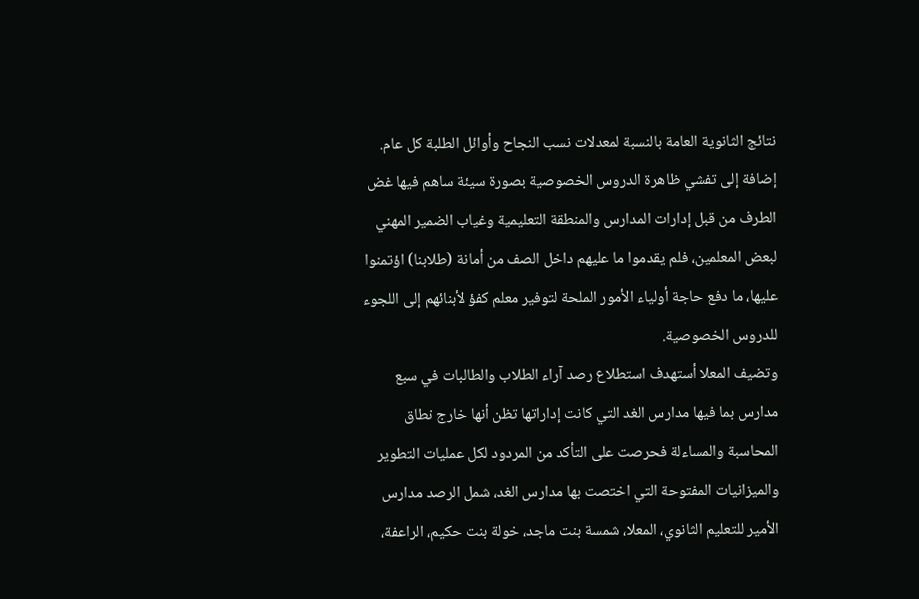نتائج الثانوية العامة بالنسبة لمعدلات نسب النجاح وأوائل الطلبة كل عام.
إضافة إلى تفشي ظاهرة الدروس الخصوصية بصورة سيئة ساهم فيها غض الطرف من قبل إدارات المدارس والمنطقة التعليمية وغياب الضمير المهني لبعض المعلمين، فلم يقدموا ما عليهم داخل الصف من أمانة (طلابنا) اؤتمنوا عليها، ما دفع حاجة أولياء الأمور الملحة لتوفير معلم كفؤ لأبنائهم إلى اللجوء للدروس الخصوصية.
وتضيف المعلا أستهدف استطلاع رصد آراء الطلاب والطالبات في سبع مدارس بما فيها مدارس الغد التي كانت إداراتها تظن أنها خارج نطاق المحاسبة والمساءلة فحرصت على التأكد من المردود لكل عمليات التطوير والميزانيات المفتوحة التي اختصت بها مدارس الغد، شمل الرصد مدارس الأمير للتعليم الثانوي، المعلا، شمسة بنت ماجد، خولة بنت حكيم، الراعفة،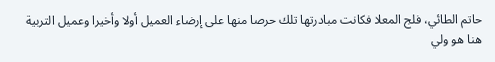حاتم الطائي، فلج المعلا فكانت مبادرتها تلك حرصا منها على إرضاء العميل أولا وأخيرا وعميل التربية هنا هو ولي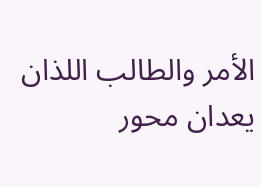الأمر والطالب اللذان يعدان محور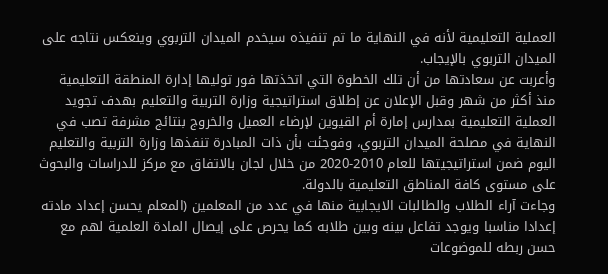العملية التعليمية لأنه في النهاية ما تم تنفيذه سيخدم الميدان التربوي وينعكس نتاجه على الميدان التربوي بالإيجاب.
وأعربت عن سعادتها من أن تلك الخطوة التي اتخذتها فور توليها إدارة المنطقة التعليمية منذ أكثر من شهر وقبل الإعلان عن إطلاق استراتيجية وزارة التربية والتعليم بهدف تجويد العملية التعليمية بمدارس إمارة أم القيوين لإرضاء العميل والخروج بنتائج مشرفة تصب في النهاية في مصلحة الميدان التربوي، وفوجئت بأن ذات المبادرة تنفذها وزارة التربية والتعليم اليوم ضمن استراتيجيتها للعام 2010-2020 من خلال لجان بالاتفاق مع مركز للدراسات والبحوث على مستوى كافة المناطق التعليمية بالدولة.
وجاءت آراء الطلاب والطالبات الايجابية منها في عدد من المعلمين (المعلم يحسن إعداد مادته إعدادا مناسبا ويوجد تفاعل بينه وبين طلابه كما يحرص على إيصال المادة العلمية لهم مع حسن ربطه للموضوعات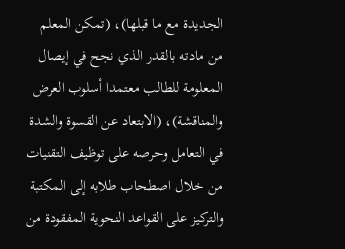الجديدة مع ما قبلها)، (تمكن المعلم من مادته بالقدر الذي نجح في إيصال المعلومة للطالب معتمدا أسلوب العرض والمناقشة)، (الابتعاد عن القسوة والشدة في التعامل وحرصه على توظيف التقنيات من خلال اصطحاب طلابه إلى المكتبة والتركيز على القواعد النحوية المفقودة من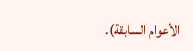الأعوام السابقة).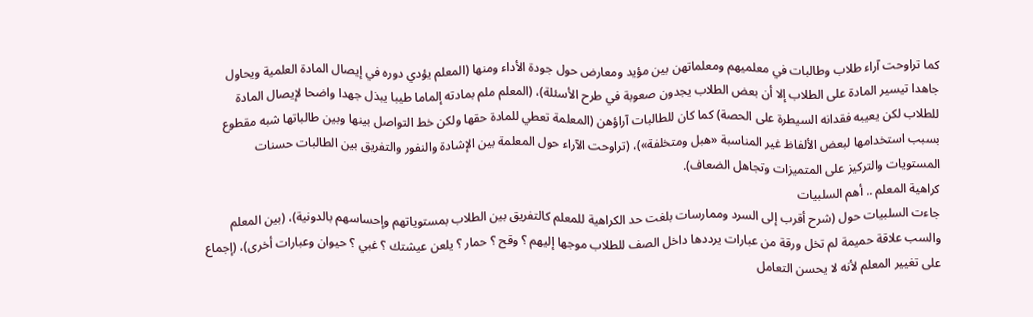كما تراوحت آراء طلاب وطالبات في معلميهم ومعلماتهن بين مؤيد ومعارض حول جودة الأداء ومنها (المعلم يؤدي دوره في إيصال المادة العلمية ويحاول جاهدا تيسير المادة على الطلاب إلا أن بعض الطلاب يجدون صعوبة في طرح الأسئلة)، (المعلم ملم بمادته إلماما طيبا يبذل جهدا واضحا لإيصال المادة للطلاب لكن يعيبه فقدانه السيطرة على الحصة) كما كان للطالبات آراؤهن (المعلمة تعطي للمادة حقها ولكن خط التواصل بينها وبين طالباتها شبه مقطوع بسبب استخدامها لبعض الألفاظ غير المناسبة «هبل ومتخلفة»)، (تراوحت الآراء حول المعلمة بين الإشادة والنفور والتفريق بين الطالبات حسنات المستويات والتركيز على المتميزات وتجاهل الضعاف).
كراهية المعلم .. أهم السلبيات
جاءت السلبيات حول (شرح أقرب إلى السرد وممارسات بلغت حد الكراهية للمعلم كالتفريق بين الطلاب بمستوياتهم وإحساسهم بالدونية)، (بين المعلم والسب علاقة حميمة لم تخل ورقة من عبارات يرددها داخل الصف للطلاب موجها إليهم ؟ وقح ؟ حمار ؟ يلعن عيشتك ؟ غبي ؟ حيوان وعبارات أخرى)، (إجماع على تغيير المعلم لأنه لا يحسن التعامل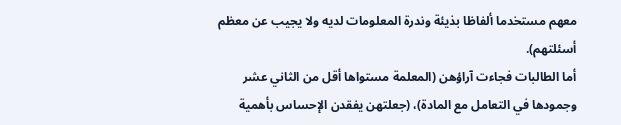معهم مستخدما ألفاظا بذيئة وندرة المعلومات لديه ولا يجيب عن معظم أسئلتهم).
أما الطالبات فجاءت آراؤهن (المعلمة مستواها أقل من الثاني عشر وجمودها في التعامل مع المادة)، (جعلتهن يفقدن الإحساس بأهمية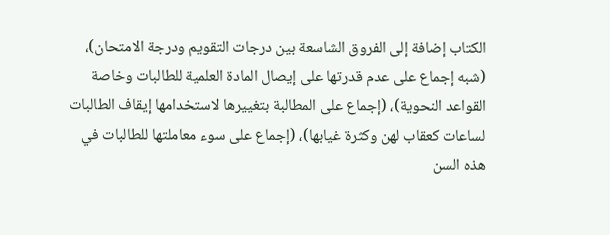الكتاب إضافة إلى الفروق الشاسعة بين درجات التقويم ودرجة الامتحان)، (شبه إجماع على عدم قدرتها على إيصال المادة العلمية للطالبات وخاصة القواعد النحوية)، (إجماع على المطالبة بتغييرها لاستخدامها إيقاف الطالبات لساعات كعقاب لهن وكثرة غيابها)، (إجماع على سوء معاملتها للطالبات في هذه السن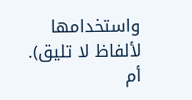واستخدامها لألفاظ لا تليق).
أم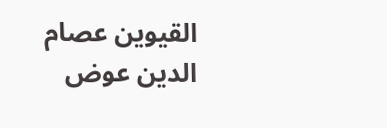القيوين عصام الدين عوض